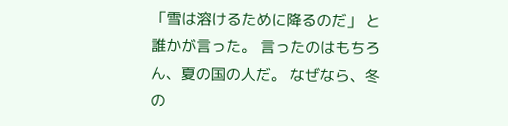「雪は溶けるために降るのだ」 と誰かが言った。 言ったのはもちろん、夏の国の人だ。 なぜなら、冬の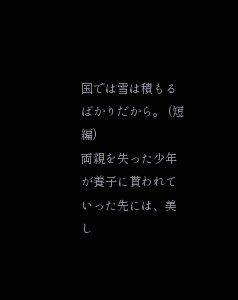国では雪は積もるばかりだから。 (短編)
両親を失った少年が養子に貰われていった先には、美し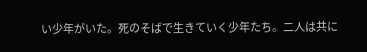い少年がいた。死のそばで生きていく少年たち。二人は共に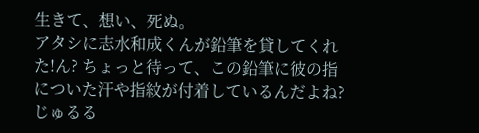生きて、想い、死ぬ。
アタシに志水和成くんが鉛筆を貸してくれた!ん? ちょっと待って、この鉛筆に彼の指についた汗や指紋が付着しているんだよね? じゅるる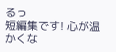るっ
短編集です! 心が温かくな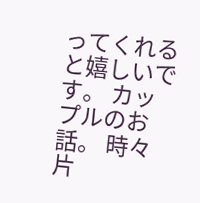ってくれると嬉しいです。 カップルのお話。 時々片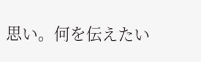思い。何を伝えたい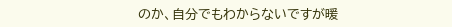のか、自分でもわからないですが暖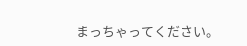まっちゃってください。